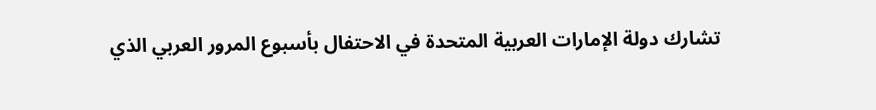تشارك دولة الإمارات العربية المتحدة في الاحتفال بأسبوع المرور العربي الذي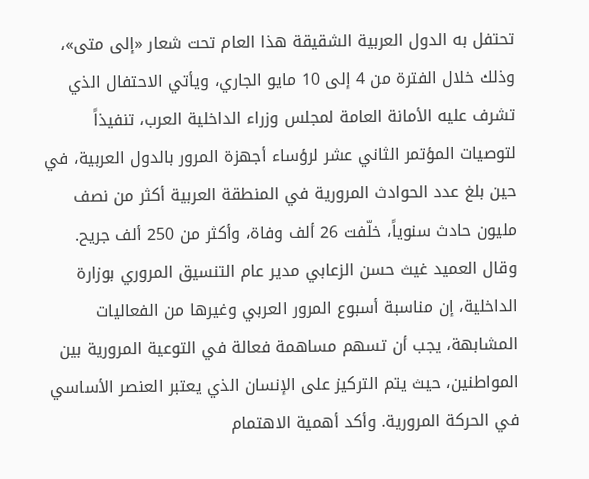تحتفل به الدول العربية الشقيقة هذا العام تحت شعار «إلى متى»، وذلك خلال الفترة من 4 إلى 10 مايو الجاري، ويأتي الاحتفال الذي تشرف عليه الأمانة العامة لمجلس وزراء الداخلية العرب، تنفيذاً لتوصيات المؤتمر الثاني عشر لرؤساء أجهزة المرور بالدول العربية، في حين بلغ عدد الحوادث المرورية في المنطقة العربية أكثر من نصف مليون حادث سنوياً، خلّفت 26 ألف وفاة، وأكثر من 250 ألف جريح.
وقال العميد غيث حسن الزعابي مدير عام التنسيق المروري بوزارة الداخلية، إن مناسبة أسبوع المرور العربي وغيرها من الفعاليات المشابهة، يجب أن تسهم مساهمة فعالة في التوعية المرورية بين المواطنين، حيث يتم التركيز على الإنسان الذي يعتبر العنصر الأساسي في الحركة المرورية. وأكد أهمية الاهتمام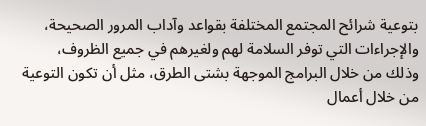بتوعية شرائح المجتمع المختلفة بقواعد وآداب المرور الصحيحة، والإجراءات التي توفر السلامة لهم ولغيرهم في جميع الظروف، وذلك من خلال البرامج الموجهة بشتى الطرق، مثل أن تكون التوعية من خلال أعمال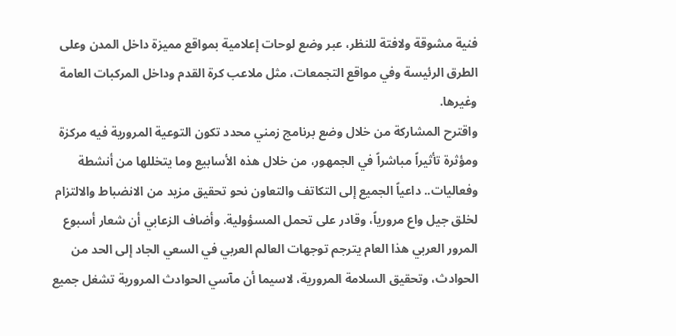فنية مشوقة ولافتة للنظر، عبر وضع لوحات إعلامية بمواقع مميزة داخل المدن وعلى الطرق الرئيسة وفي مواقع التجمعات، مثل ملاعب كرة القدم وداخل المركبات العامة وغيرها.
واقترح المشاركة من خلال وضع برنامج زمني محدد تكون التوعية المرورية فيه مركزة ومؤثرة تأثيراً مباشراً في الجمهور، من خلال هذه الأسابيع وما يتخللها من أنشطة وفعاليات.. داعياً الجميع إلى التكاتف والتعاون نحو تحقيق مزيد من الانضباط والالتزام لخلق جيل واع مرورياً، وقادر على تحمل المسؤولية. وأضاف الزعابي أن شعار أسبوع المرور العربي هذا العام يترجم توجهات العالم العربي في السعي الجاد إلى الحد من الحوادث، وتحقيق السلامة المرورية، لاسيما أن مآسي الحوادث المرورية تشغل جميع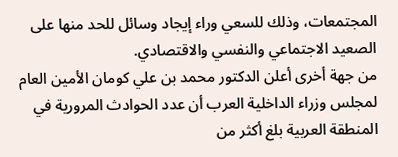المجتمعات، وذلك للسعي وراء إيجاد وسائل للحد منها على الصعيد الاجتماعي والنفسي والاقتصادي.
من جهة أخرى أعلن الدكتور محمد بن علي كومان الأمين العام لمجلس وزراء الداخلية العرب أن عدد الحوادث المرورية في المنطقة العربية بلغ أكثر من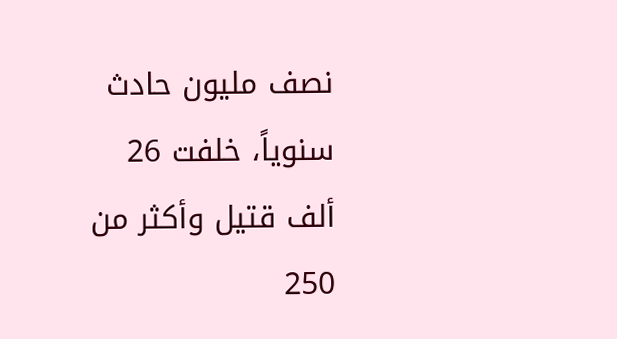نصف مليون حادث سنوياً، خلفت 26 ألف قتيل وأكثر من 250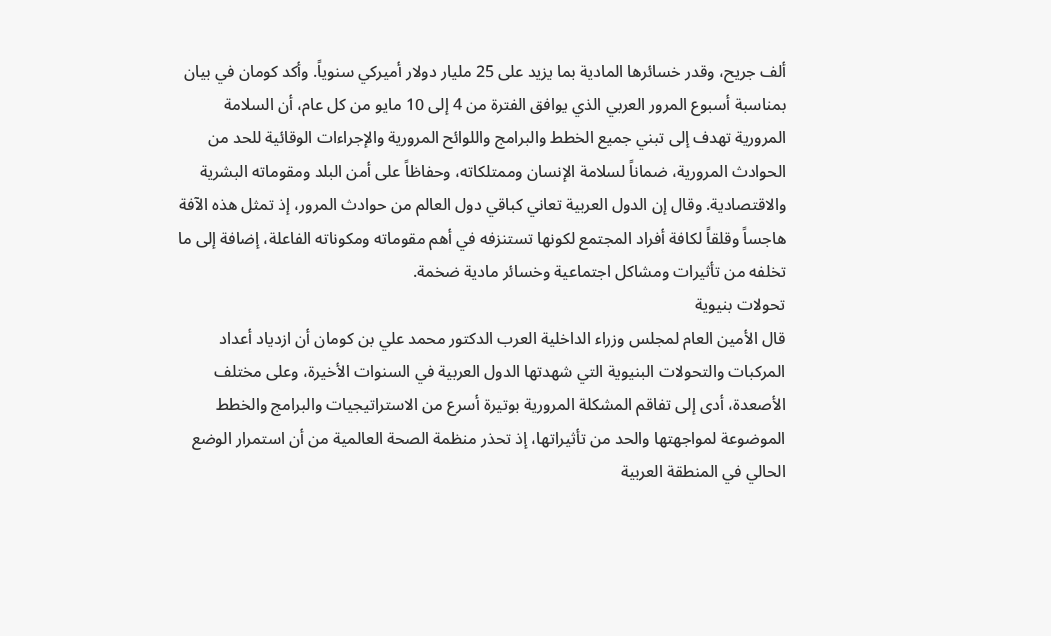ألف جريح، وقدر خسائرها المادية بما يزيد على 25 مليار دولار أميركي سنوياً. وأكد كومان في بيان بمناسبة أسبوع المرور العربي الذي يوافق الفترة من 4 إلى 10 مايو من كل عام، أن السلامة المرورية تهدف إلى تبني جميع الخطط والبرامج واللوائح المرورية والإجراءات الوقائية للحد من الحوادث المرورية، ضماناً لسلامة الإنسان وممتلكاته، وحفاظاً على أمن البلد ومقوماته البشرية والاقتصادية. وقال إن الدول العربية تعاني كباقي دول العالم من حوادث المرور، إذ تمثل هذه الآفة هاجساً وقلقاً لكافة أفراد المجتمع لكونها تستنزفه في أهم مقوماته ومكوناته الفاعلة، إضافة إلى ما تخلفه من تأثيرات ومشاكل اجتماعية وخسائر مادية ضخمة.
تحولات بنيوية
قال الأمين العام لمجلس وزراء الداخلية العرب الدكتور محمد علي بن كومان أن ازدياد أعداد المركبات والتحولات البنيوية التي شهدتها الدول العربية في السنوات الأخيرة، وعلى مختلف الأصعدة، أدى إلى تفاقم المشكلة المرورية بوتيرة أسرع من الاستراتيجيات والبرامج والخطط الموضوعة لمواجهتها والحد من تأثيراتها، إذ تحذر منظمة الصحة العالمية من أن استمرار الوضع الحالي في المنطقة العربية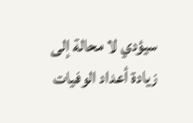سيؤدي لا محالة إلى زيادة أعداد الوفيات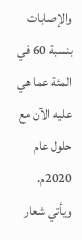والإصابات بنسبة 60 في المئة عما هي عليه الآن مع حلول عام 2020م. ويأتي شعار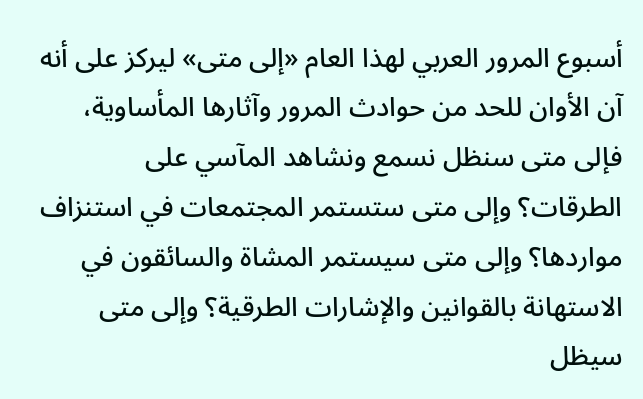أسبوع المرور العربي لهذا العام «إلى متى» ليركز على أنه آن الأوان للحد من حوادث المرور وآثارها المأساوية، فإلى متى سنظل نسمع ونشاهد المآسي على الطرقات؟ وإلى متى ستستمر المجتمعات في استنزاف مواردها؟ وإلى متى سيستمر المشاة والسائقون في الاستهانة بالقوانين والإشارات الطرقية؟ وإلى متى سيظل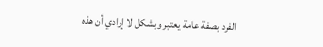الفرد بصفة عامة يعتبر وبشكل لا إرادي أن هذه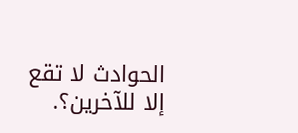الحوادث لا تقع إلا للآخرين؟.